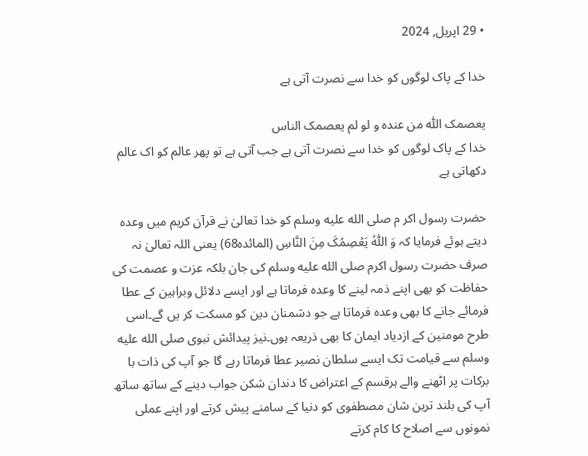• 29 اپریل, 2024

خدا کے پاک لوگوں کو خدا سے نصرت آتی ہے

یعصمک اللّٰہ من عندہ و لو لم یعصمک الناس
خدا کے پاک لوگوں کو خدا سے نصرت آتی ہے جب آتی ہے تو پھر عالم کو اک عالم دکھاتی ہے

حضرت رسول اکر م صلى الله عليه وسلم کو خدا تعالیٰ نے قرآن کریم میں وعدہ دیتے ہوئے فرمایا کہ وَ اللّٰہُ یَعۡصِمُکَ مِنَ النَّاسِ (المائدہ68) یعنی اللہ تعالیٰ نہ صرف حضرت رسول اکرم صلى الله عليه وسلم کی جان بلکہ عزت و عصمت کی حفاظت کو بھی اپنے ذمہ لینے کا وعدہ فرماتا ہے اور ایسے دلائل وبراہین کے عطا فرمائے جانے کا بھی وعدہ فرماتا ہے جو دشمنان دین کو مسکت کر یں گے۔اسی طرح مومنین کے ازدیاد ایمان کا بھی ذریعہ ہوں۔نیز پیدائش نبوی صلى الله عليه وسلم سے قیامت تک ایسے سلطان نصیر عطا فرماتا رہے گا جو آپ کی ذات با برکات پر اٹھنے والے ہرقسم کے اعتراض کا دندان شکن جواب دینے کے ساتھ ساتھ آپ کی بلند ترین شان مصطفوی کو دنیا کے سامنے پیش کرتے اور اپنے عملی نمونوں سے اصلاح کا کام کرتے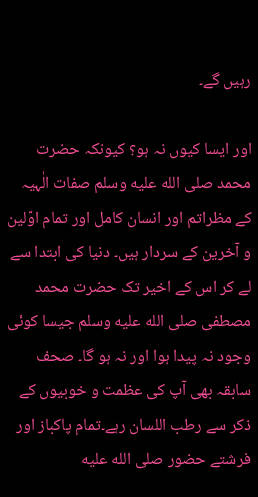رہیں گے۔

اور ایسا کیوں نہ ہو؟ کیونکہ حضرت محمد صلى الله عليه وسلم صفات الٰہیہ کے مظراتم اور انسان کامل اور تمام اوّلین و آخرین کے سردار ہیں۔ دنیا کی ابتدا سے لے کر اس کے اخیر تک حضرت محمد مصطفی صلى الله عليه وسلم جیسا کوئی وجود نہ پیدا ہوا اور نہ ہو گا۔ صحف سابقہ بھی آپ کی عظمت و خوبیوں کے ذکر سے رطب اللسان رہے۔تمام پاکباز اور فرشتے حضور صلى الله عليه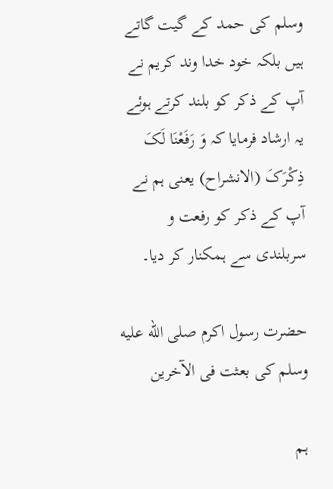وسلم کی حمد کے گیت گاتے ہیں بلکہ خود خدا وند کریم نے آپ کے ذکر کو بلند کرتے ہوئے یہ ارشاد فرمایا کہ وَ رَفَعْنَا لَکَ ذِکْرَکَ (الانشراح) یعنی ہم نے آپ کے ذکر کو رفعت و سربلندی سے ہمکنار کر دیا۔

حضرت رسول اکرم صلى الله عليه وسلم کی بعثت فی الآخرین

ہم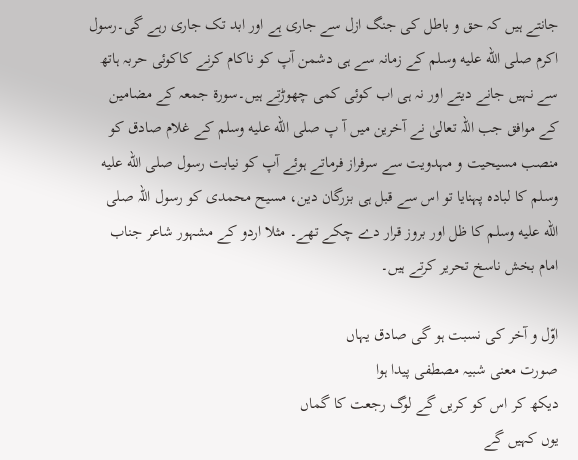جانتے ہیں کہ حق و باطل کی جنگ ازل سے جاری ہے اور ابد تک جاری رہے گی۔رسول اکرم صلى الله عليه وسلم کے زمانہ سے ہی دشمن آپ کو ناکام کرنے کاکوئی حربہ ہاتھ سے نہیں جانے دیتے اور نہ ہی اب کوئی کمی چھوڑتے ہیں۔سورۃ جمعہ کے مضامین کے موافق جب اللہ تعالیٰ نے آخرین میں آ پ صلى الله عليه وسلم کے غلام صادق کو منصب مسیحیت و مہدویت سے سرفراز فرماتے ہوئے آپ کو نیابت رسول صلى الله عليه وسلم کا لبادہ پہنایا تو اس سے قبل ہی بزرگان دین، مسیح محمدی کو رسول اللہ صلى الله عليه وسلم کا ظل اور بروز قرار دے چکے تھے۔ مثلا اردو کے مشہور شاعر جناب امام بخش ناسخ تحریر کرتے ہیں۔

اوّل و آخر کی نسبت ہو گی صادق یہاں
صورت معنی شبیہ مصطفی پیدا ہوا
دیکھ کر اس کو کریں گے لوگ رجعت کا گماں
یوں کہیں گے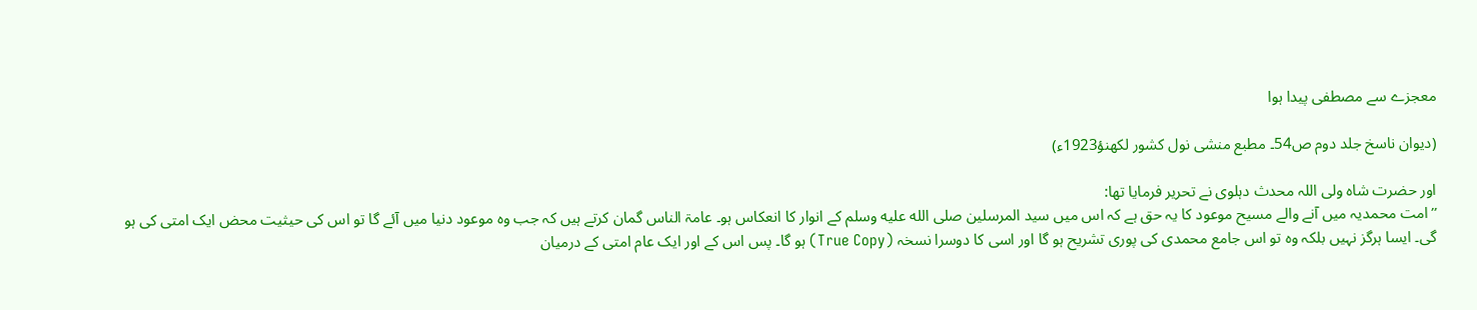معجزے سے مصطفی پیدا ہوا

(دیوان ناسخ جلد دوم ص54۔ مطبع منشی نول کشور لکھنؤ1923ء)

اور حضرت شاہ ولی اللہ محدث دہلوی نے تحریر فرمایا تھا:
’’امت محمدیہ میں آنے والے مسیح موعود کا یہ حق ہے کہ اس میں سید المرسلین صلى الله عليه وسلم کے انوار کا انعکاس ہو۔ عامۃ الناس گمان کرتے ہیں کہ جب وہ موعود دنیا میں آئے گا تو اس کی حیثیت محض ایک امتی کی ہو گی۔ ایسا ہرگز نہیں بلکہ وہ تو اس جامع محمدی کی پوری تشریح ہو گا اور اسی کا دوسرا نسخہ (True Copy) ہو گا۔ پس اس کے اور ایک عام امتی کے درمیان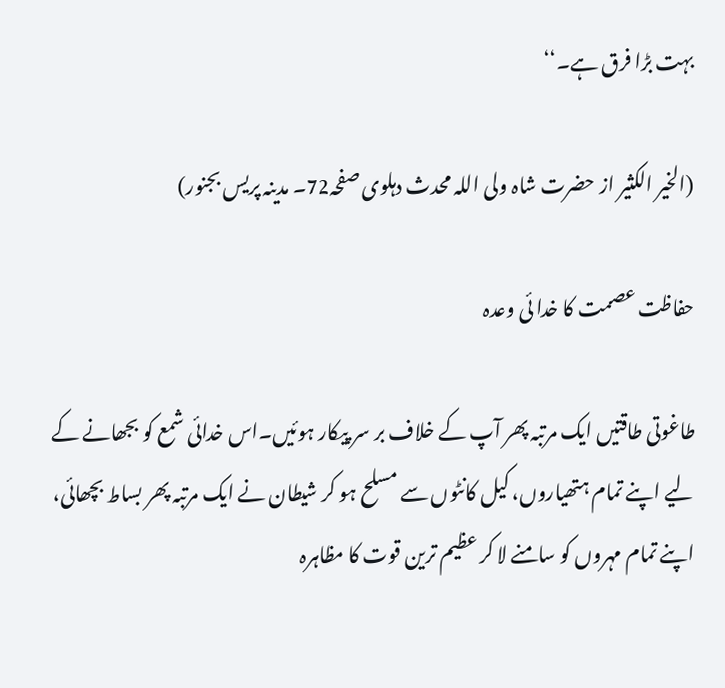بہت بڑا فرق ہے۔‘‘

(الخیر الکثیر از حضرت شاہ ولی اللہ محدث دہلوی صفحہ72۔ مدینہ پریس بجنور)

حفاظت عصمت کا خدا ئی وعدہ

طاغوتی طاقتیں ایک مرتبہ پھر آپ کے خلاف بر سر پیکار ہوئیں۔اس خدائی شمع کو بجھانے کے لیے اپنے تمام ہتھیاروں، کیل کانٹوں سے مسلح ہو کر شیطان نے ایک مرتبہ پھر بساط بچھائی، اپنے تمام مہروں کو سامنے لا کر عظیم ترین قوت کا مظاہرہ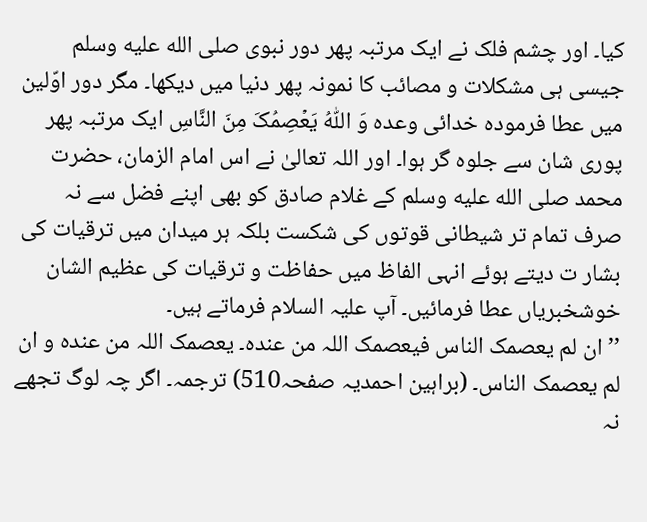کیا۔ اور چشم فلک نے ایک مرتبہ پھر دور نبوی صلى الله عليه وسلم جیسی ہی مشکلات و مصائب کا نمونہ پھر دنیا میں دیکھا۔ مگر دور اوّلین میں عطا فرمودہ خدائی وعدہ وَ اللّٰہُ یَعۡصِمُکَ مِنَ النَّاسِ ایک مرتبہ پھر پوری شان سے جلوہ گر ہوا۔ اور اللہ تعالیٰ نے اس امام الزمان، حضرت محمد صلى الله عليه وسلم کے غلام صادق کو بھی اپنے فضل سے نہ صرف تمام تر شیطانی قوتوں کی شکست بلکہ ہر میدان میں ترقیات کی بشار ت دیتے ہوئے انہی الفاظ میں حفاظت و ترقیات کی عظیم الشان خوشخبریاں عطا فرمائیں۔ آپ علیہ السلام فرماتے ہیں۔
’’ان لم یعصمک الناس فیعصمک اللہ من عندہ۔ یعصمک اللہ من عندہ و ان لم یعصمک الناس۔ (براہین احمدیہ صفحہ510) ترجمہ۔ اگر چہ لوگ تجھے نہ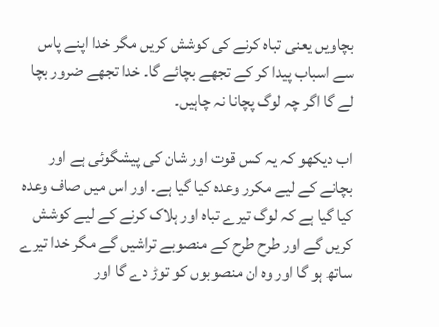بچاویں یعنی تباہ کرنے کی کوشش کریں مگر خدا اپنے پاس سے اسباب پیدا کر کے تجھے بچائے گا۔ خدا تجھے ضرور بچا لے گا اگر چہ لوگ پچانا نہ چاہیں۔

اب دیکھو کہ یہ کس قوت اور شان کی پیشگوئی ہے اور بچانے کے لیے مکرر وعدہ کیا گیا ہے۔ اور اس میں صاف وعدہ کیا گیا ہے کہ لوگ تیرے تباہ اور ہلاک کرنے کے لیے کوشش کریں گے اور طرح طرح کے منصوبے تراشیں گے مگر خدا تیرے ساتھ ہو گا اور وہ ان منصوبوں کو توڑ دے گا اور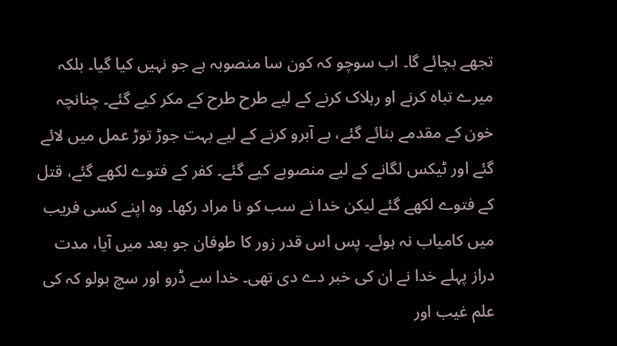تجھے بچائے گا۔ اب سوچو کہ کون سا منصوبہ ہے جو نہیں کیا گیا۔ بلکہ میرے تباہ کرنے او رہلاک کرنے کے لیے طرح طرح کے مکر کیے گئے۔ چنانچہ خون کے مقدمے بنائے گئے، بے آبرو کرنے کے لیے بہت جوڑ توڑ عمل میں لائے گئے اور ٹیکس لگانے کے لیے منصوبے کیے گئے۔ کفر کے فتوے لکھے گئے، قتل کے فتوے لکھے گئے لیکن خدا نے سب کو نا مراد رکھا۔ وہ اپنے کسی فریب میں کامیاب نہ ہوئے۔ پس اس قدر زور کا طوفان جو بعد میں آیا، مدت دراز پہلے خدا نے ان کی خبر دے دی تھی۔ خدا سے ڈرو اور سچ بولو کہ کی علم غیب اور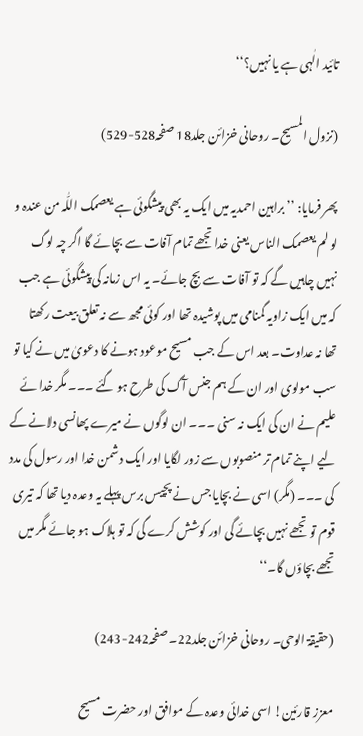تائید الٰہی ہے یا نہیں؟‘‘

(نزول المسیح۔ روحانی خزائن جلد18 صفحہ528-529)

پھر فرمایا: ’’براہین احمدیہ میں ایک یہ بھی پیشگوئی ہے یعصمک اللّٰہ من عندہ و لو لم یعصمک الناس یعنی خدا تجھے تمام آفات سے بچائے گا اگر چہ لوگ نہیں چاہیں گے کہ تو آفات سے بچ جائے۔ یہ اس زمانہ کی پیشگوئی ہے جب کہ میں ایک زاویہ گمنامی میں پوشیدہ تھا اور کوئی مجھ سے نہ تعلق بیعت رکھتا تھا نہ عداوت۔ بعد اس کے جب مسیح موعود ہونے کا دعویٰ میں نے کیا تو سب مولوی اور ان کے ہم جنس آگ کی طرح ہو گئے ۔۔۔ مگر خدا ئے علیم نے ان کی ایک نہ سنی ۔۔۔ ان لوگوں نے میرے پھانسی دلانے کے لیے اپنے تمام تر منصوبوں سے زور لگایا اور ایک دشمن خدا اور رسول کی مدد کی ۔۔۔ (مگر) اسی نے بچایا جس نے پچیس برس پہلے یہ وعدہ دیا تھا کہ تیری قوم تو تجھے نہیں بچائے گی اور کوشش کرے گی کہ تو ہلاک ہو جائے مگر میں تجھے بچاؤں گا۔‘‘

(حقیقۃ الوحی۔ روحانی خزائن جلد22۔ صفحہ242-243)

معزز قارئین! اسی خدائی وعدہ کے موافق اور حضرت مسیح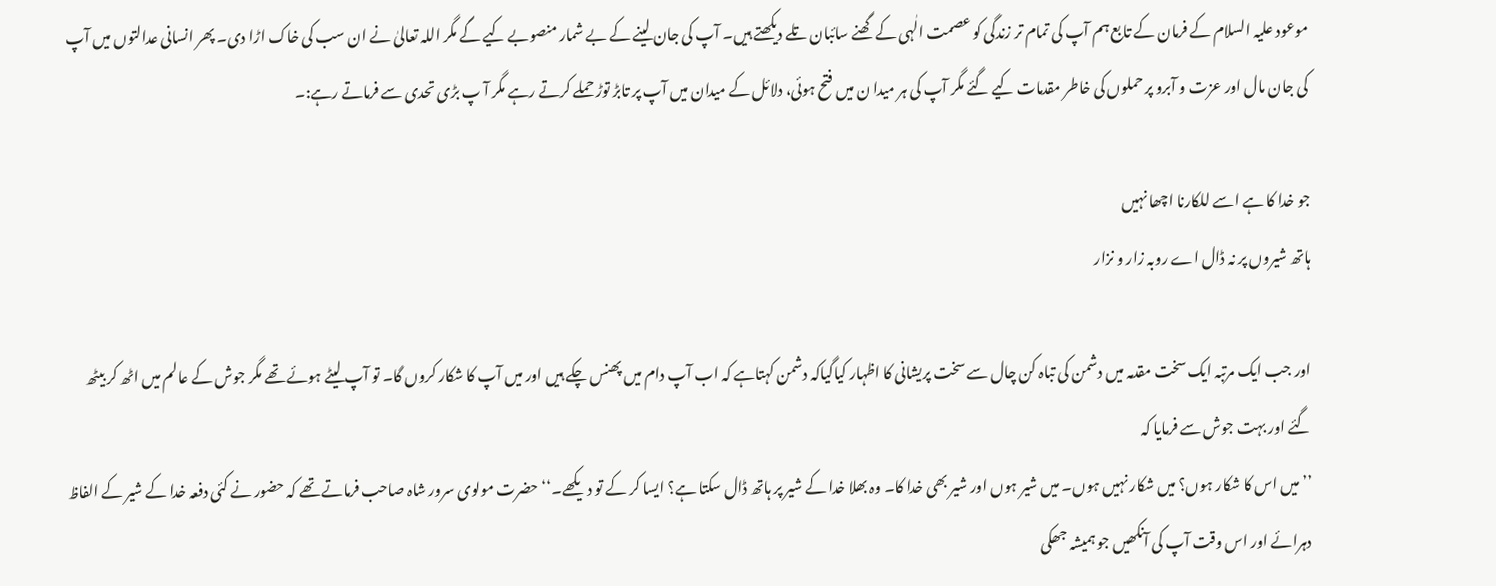موعود علیہ السلام کے فرمان کے تابع ہم آپ کی تمام تر زندگی کو عصمت الٰہی کے گھنے سائبان تلے دیکھتے ہیں۔ آپ کی جان لینے کے بے شمار منصوبے کیے گے مگر اللہ تعالیٰ نے ان سب کی خاک اڑا دی۔ پھر انسانی عدالتوں میں آپ کی جان مال اور عزت و آبرو پر حملوں کی خاطر مقدمات کیے گئے مگر آپ کی ہر میدا ن میں فتح ہوئی، دلائل کے میدان میں آپ پر تابڑ توڑ حملے کرتے رہے مگر آ پ بڑی تحدی سے فرماتے رہے:۔

جو خدا کا ہے اسے للکارنا اچھا نہیں
ہاتھ شیروں پر نہ ڈال اے روبہ زار و نزار

اور جب ایک مرتبہ ایک سخت مقدمہ میں دشمن کی تباہ کن چال سے سخت پریشانی کا اظہار کیاگیاکہ دشمن کہتاہے کہ اب آپ دام میں پھنس چکے ہیں اور میں آپ کا شکار کروں گا۔ تو آپ لیٹے ہوئے تھے مگر جوش کے عالم میں اٹھ کر بیٹھ گئے اور بہت جوش سے فرمایا کہ
’’میں اس کا شکار ہوں؟ میں شکار نہیں ہوں۔ میں شیر ہوں اور شیر بھی خدا کا۔ وہ بھلا خدا کے شیر پر ہاتھ ڈال سکتا ہے؟ ایسا کر کے تو دیکھے۔‘‘ حضرت مولوی سرور شاہ صاحب فرماتے تھے کہ حضور نے کئی دفعہ خدا کے شیر کے الفاظ دہرائے اور اس وقت آپ کی آنکھیں جو ہمیشہ جھکی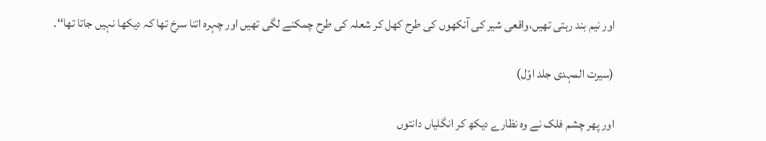اور نیم بند رہتی تھیں،واقعی شیر کی آنکھوں کی طرح کھل کر شعلہ کی طرح چمکنے لگی تھیں اور چہرہ اتنا سرخ تھا کہ دیکھا نہیں جاتا تھا‘‘۔

(سیرت المہدی جلد اوّل)

اور پھر چشم فلک نے وہ نظارے دیکھ کر انگلیاں دانتوں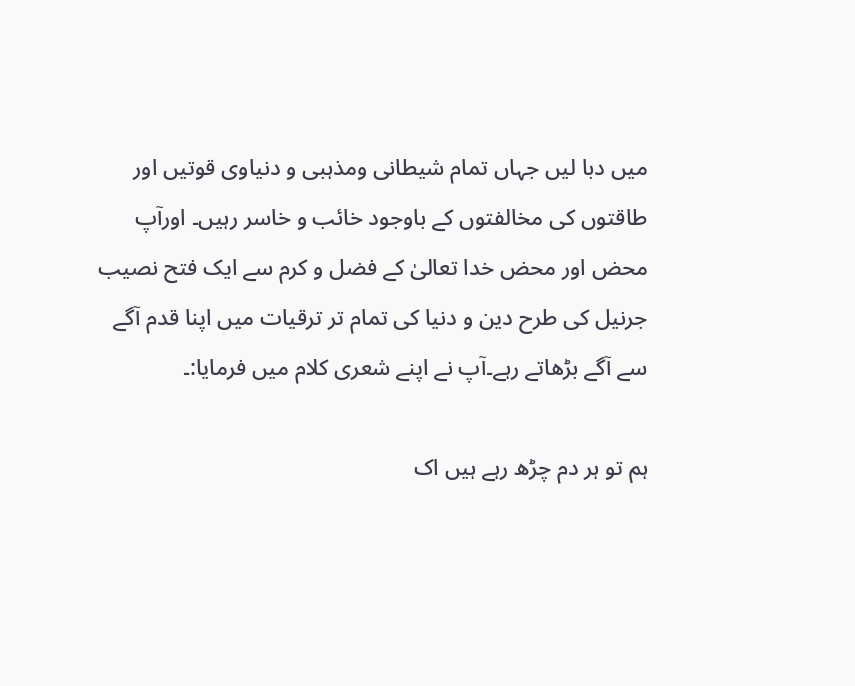میں دبا لیں جہاں تمام شیطانی ومذہبی و دنیاوی قوتیں اور طاقتوں کی مخالفتوں کے باوجود خائب و خاسر رہیں۔ اورآپ محض اور محض خدا تعالیٰ کے فضل و کرم سے ایک فتح نصیب جرنیل کی طرح دین و دنیا کی تمام تر ترقیات میں اپنا قدم آگے سے آگے بڑھاتے رہے۔آپ نے اپنے شعری کلام میں فرمایا:۔

ہم تو ہر دم چڑھ رہے ہیں اک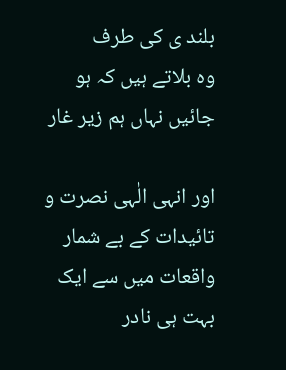بلند ی کی طرف
وہ بلاتے ہیں کہ ہو جائیں نہاں ہم زیر غار

اور انہی الٰہی نصرت و تائیدات کے بے شمار واقعات میں سے ایک بہت ہی نادر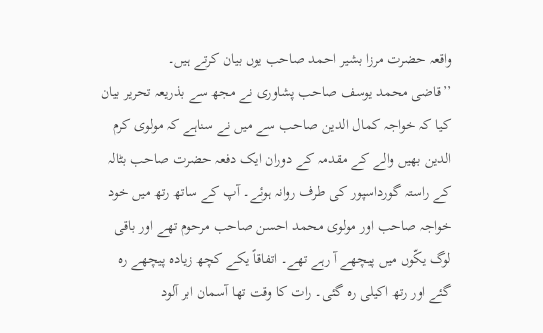واقعہ حضرت مرزا بشیر احمد صاحب یوں بیان کرتے ہیں۔
’’قاضی محمد یوسف صاحب پشاوری نے مجھ سے بذریعہ تحریر بیان کیا کہ خواجہ کمال الدین صاحب سے میں نے سناہے کہ مولوی کرم الدین بھیں والے کے مقدمہ کے دوران ایک دفعہ حضرت صاحب بٹالہ کے راستہ گورداسپور کی طرف روانہ ہوئے۔ آپ کے ساتھ رتھ میں خود خواجہ صاحب اور مولوی محمد احسن صاحب مرحوم تھے اور باقی لوگ یکّوں میں پیچھے آ رہے تھے۔ اتفاقاً یکے کچھ زیادہ پیچھے رہ گئے اور رتھ اکیلی رہ گئی۔ رات کا وقت تھا آسمان ابر آلود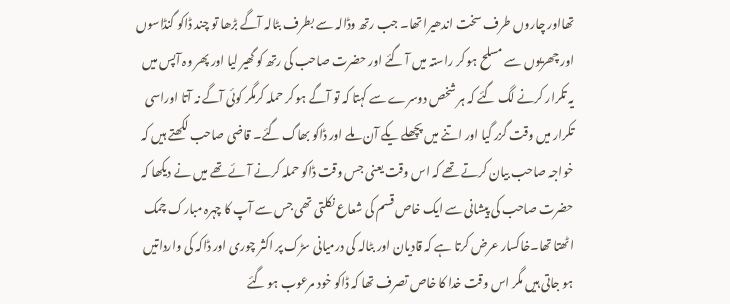تھااور چاروں طرف سخت اندھیرا تھا۔ جب رتھ وڈالہ سے بطرف بٹالہ آگے بڑھا تو چند ڈاکو گنڈاسوں اور چھریوں سے مسلح ہو کر راستہ میں آ گئے اور حضرت صاحب کی رتھ کو گھیر لیا اور پھر وہ آپس میں یہ تکرار کرنے لگ گئے کہ ہر شخص دوسرے سے کہتا کہ تو آگے ہو کر حملہ کرمگر کوئی آگے نہ آتا اوراسی تکرار میں وقت گزر گیا اور اتنے میں پچھلے یکے آن ملے اور ڈاکو بھاگ گئے۔ قاضی صاحب لکھتے ہیں کہ خواجہ صاحب بیان کرتے تھے کہ اس وقت یعنی جس وقت ڈاکو حملہ کرنے آئے تھے میں نے دیکھا کہ حضرت صاحب کی پیشانی سے ایک خاص قسم کی شعاع نکلتی تھی جس سے آپ کا چہرہ مبارک چمک اٹھتا تھا۔خاکسار عرض کرتا ہے کہ قادیان اور بٹالہ کی درمیانی سڑک پر اکثر چوری اور ڈاکہ کی وارداتیں ہو جاتی ہیں مگر اس وقت خدا کا خاص تصرف تھا کہ ڈاکو خود مرعوب ہو گئے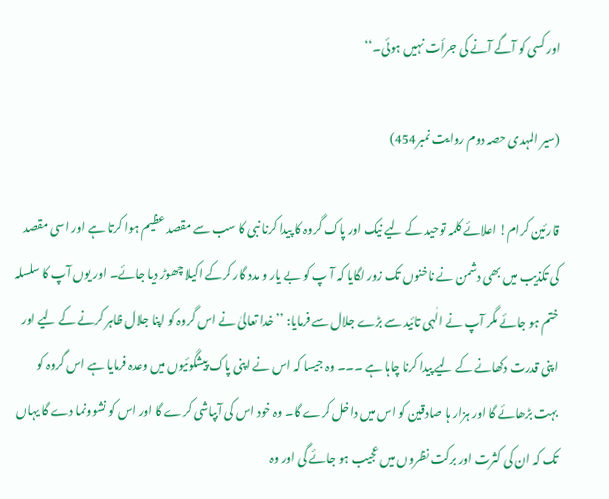اور کسی کو آگے آنے کی جرأت نہیں ہوئی۔‘‘

(سیر المہدی حصہ دوم روایت نمبر454)

قارئین کرام! اعلائے کلمہ توحید کے لیے نیک اور پاک گروہ کا پیدا کرنا نبی کا سب سے مقصد عظیم ہوا کرتا ہے اور اسی مقصد کی تکذیب میں بھی دشمن نے ناخنوں تک زور لگایا کہ آ پ کو بے یار و مدد گار کرکے اکیلا چھوڑ دیا جائے۔ اور یوں آپ کا سلسلہ ختم ہو جائے مگر آپ نے الٰہی تائید سے بڑے جلال سے فرمایا: ’’خدا تعالیٰ نے اس گروہ کو اپنا جلال ظاہر کرنے کے لیے اور اپنی قدرت دکھانے کے لیے پیدا کرنا چاہا ہے ۔۔۔ وہ جیسا کہ اس نے اپنی پاک پیشگوئیوں میں وعدہ فرمایا ہے اس گروہ کو بہت بڑھائے گا اور ہزار ہا صادقین کو اس میں داخل کرے گا۔ وہ خود اس کی آبپاشی کرے گا اور اس کو نشوونما دے گا یہاں تک کہ ان کی کثرت اور برکت نظروں میں عجیب ہو جائے گی اور وہ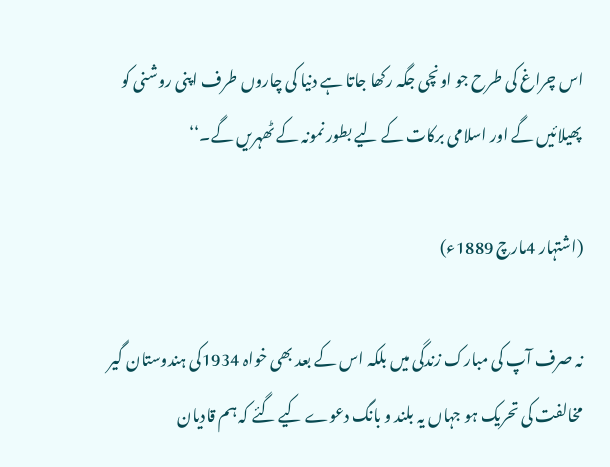اس چراغ کی طرح جو اونچی جگہ رکھا جاتا ہے دنیا کی چاروں طرف اپنی روشنی کو پھیلائیں گے اور اسلامی برکات کے لیے بطور نمونہ کے ٹھہریں گے۔‘‘

(اشتہار 4مارچ 1889ء)

نہ صرف آپ کی مبارک زندگی میں بلکہ اس کے بعد بھی خواہ 1934کی ہندوستان گیر مخالفت کی تحریک ہو جہاں یہ بلند و بانگ دعوے کیے گئے کہ ہم قادیان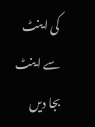کی اینٹ سے اینٹ بجا دیں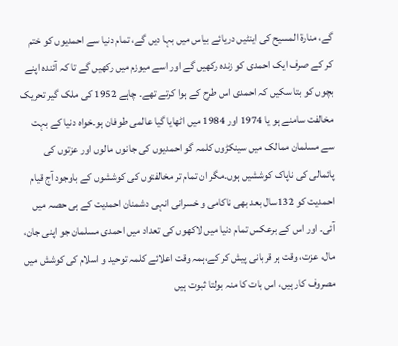گے، منارۃ المسیح کی اینٹیں دریائے بیاس میں بہا دیں گے، تمام دنیا سے احمدیوں کو ختم کر کے صرف ایک احمدی کو زندہ رکھیں گے اور اسے میوزم میں رکھیں گے تا کہ آئندہ اپنے بچوں کو بتا سکیں کہ احمدی اس طرح کے ہوا کرتے تھے۔ چاہے 1952 کی ملک گیر تحریک مخالفت سامنے ہو یا 1974 اور 1984 میں اٹھایا گیا عالمی طوفان ہو۔خواہ دنیا کے بہت سے مسلمان ممالک میں سینکڑوں کلمہ گو احمدیوں کی جانوں مالوں اور عزتوں کی پائمالی کی ناپاک کوششیں ہوں۔مگر ان تمام تر مخالفتوں کی کوششوں کے باوجود آج قیام احمدیت کو 132سال بعد بھی ناکامی و خسرانی انہی دشمنان احمدیت کے ہی حصہ میں آئی۔ اور اس کے برعکس تمام دنیا میں لاکھوں کی تعداد میں احمدی مسلمان جو اپنی جان، مال، عزت، وقت ہر قربانی پیش کر کے،ہمہ وقت اعلائے کلمہ توحید و اسلام کی کوشش میں مصروف کار ہیں، اس بات کا منہ بولتا ثبوت ہیں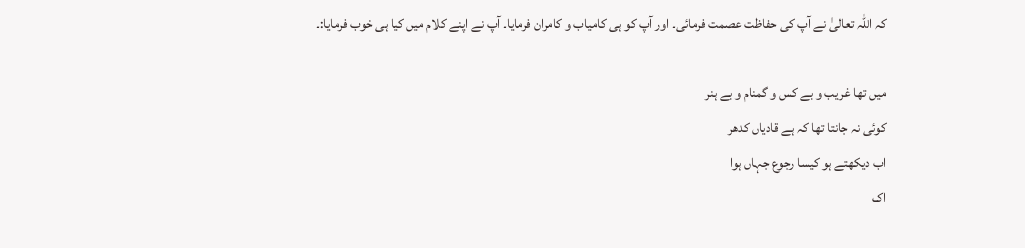کہ اللہ تعالیٰ نے آپ کی حفاظت عصمت فرمائی۔ اور آپ کو ہی کامیاب و کامران فرمایا۔ آپ نے اپنے کلام میں کیا ہی خوب فرمایا:۔

میں تھا غریب و بے کس و گمنام و بے ہنر
کوئی نہ جانتا تھا کہ ہے قادیاں کدھر
اب دیکھتے ہو کیسا رجوع جہاں ہوا
اک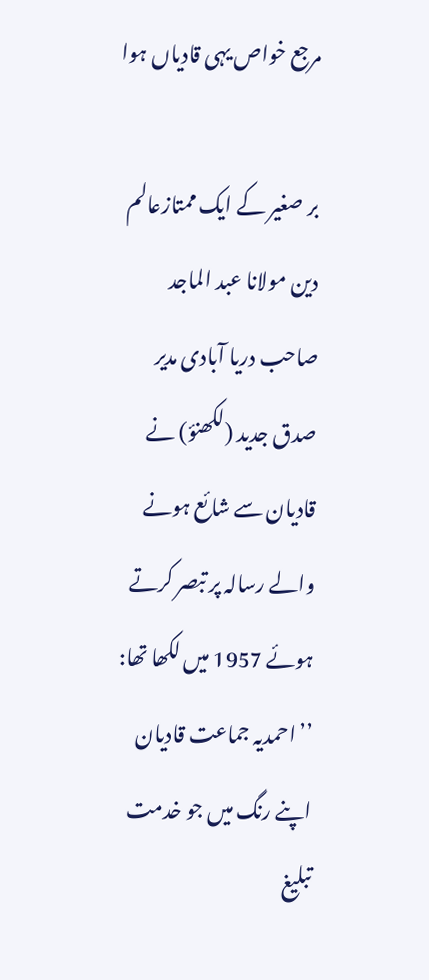مرجع خواص یہی قادیاں ہوا

بر صغیر کے ایک ممتازعالم دین مولانا عبد الماجد صاحب دریا آبادی مدیر صدق جدید (لکھنؤ) نے قادیان سے شائع ہونے والے رسالہ پر تبصر کرتے ہوئے 1957 میں لکھا تھا:
’’احمدیہ جماعت قادیان اپنے رنگ میں جو خدمت تبلیغ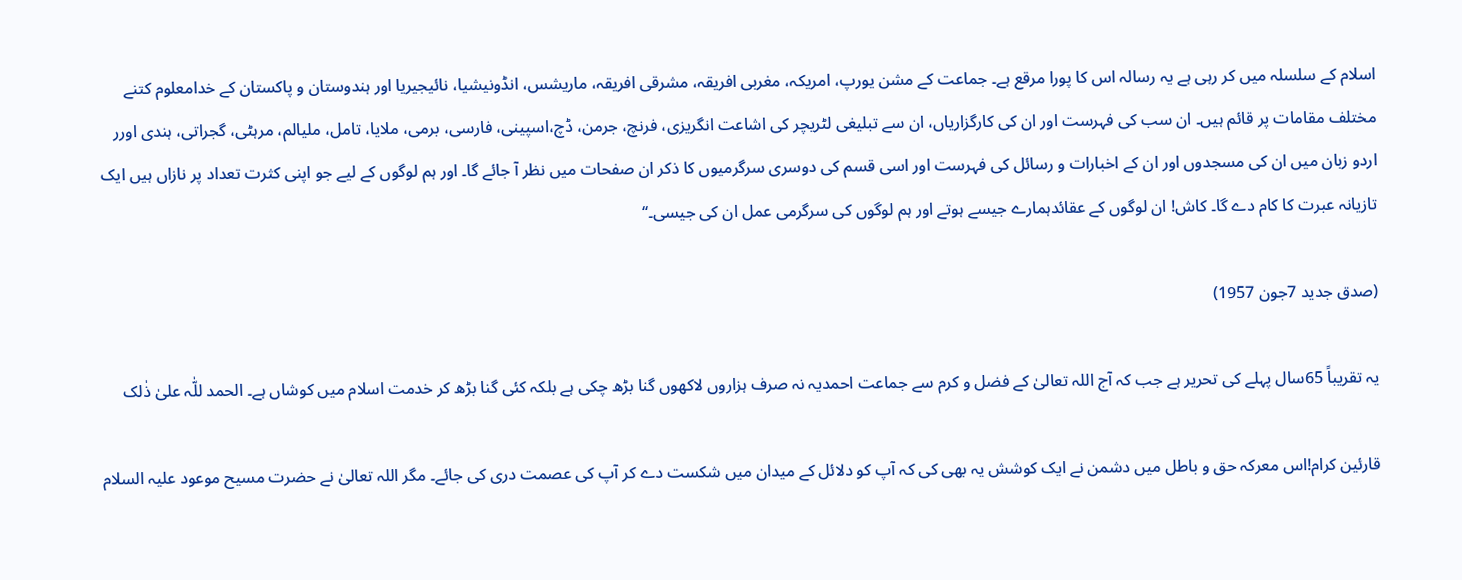اسلام کے سلسلہ میں کر رہی ہے یہ رسالہ اس کا پورا مرقع ہے۔ جماعت کے مشن یورپ، امریکہ، مغربی افریقہ، مشرقی افریقہ، ماریشس، انڈونیشیا، نائیجیریا اور ہندوستان و پاکستان کے خدامعلوم کتنے مختلف مقامات پر قائم ہیں۔ ان سب کی فہرست اور ان کی کارگزاریاں، ان سے تبلیغی لٹریچر کی اشاعت انگریزی، فرنچ، جرمن، ڈچ،اسپینی، فارسی، برمی، ملایا، تامل، ملیالم، مرہٹی، گجراتی، ہندی اورر اردو زبان میں ان کی مسجدوں اور ان کے اخبارات و رسائل کی فہرست اور اسی قسم کی دوسری سرگرمیوں کا ذکر ان صفحات میں نظر آ جائے گا۔ اور ہم لوگوں کے لیے جو اپنی کثرت تعداد پر نازاں ہیں ایک تازیانہ عبرت کا کام دے گا۔ کاش! ان لوگوں کے عقائدہمارے جیسے ہوتے اور ہم لوگوں کی سرگرمی عمل ان کی جیسی۔‘‘

(صدق جدید 7جون 1957)

یہ تقریباً 65سال پہلے کی تحریر ہے جب کہ آج اللہ تعالیٰ کے فضل و کرم سے جماعت احمدیہ نہ صرف ہزاروں لاکھوں گنا بڑھ چکی ہے بلکہ کئی گنا بڑھ کر خدمت اسلام میں کوشاں ہے۔ الحمد للّٰہ علیٰ ذٰلک

قارئین کرام!اس معرکہ حق و باطل میں دشمن نے ایک کوشش یہ بھی کی کہ آپ کو دلائل کے میدان میں شکست دے کر آپ کی عصمت دری کی جائے۔ مگر اللہ تعالیٰ نے حضرت مسیح موعود علیہ السلام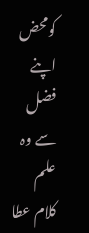کومحض اپنے فضل سے وہ علم کلام عطا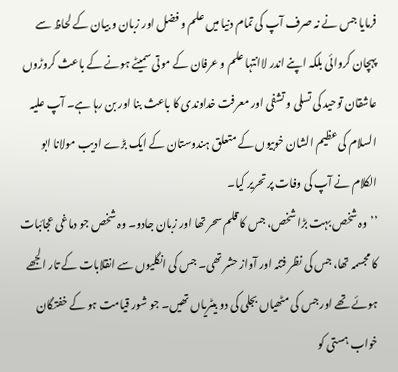فرمایا جس نے نہ صرف آپ کی تمام دنیا میں علم و فضل اور زبان و بیان کے لحاظ سے پہچان کروائی بلکہ اپنے اندر لاانتہا علم و عرفان کے موتی سمیٹے ہونے کے باعث کروڑوں عاشقان توحید کی تسلی و تشفی اور معرفت خداوندی کا باعث بنا اور بن رہا ہے۔ آپ علیہ السلام کی عظیم الشان خوبیوں کے متعلق ہندوستان کے ایک بڑے ادیب مولانا ابو الکلام نے آپ کی وفات پر تحریر کیا۔
’’وہ شخص بہت بڑا شخص، جس کا قلم سحر تھا اور زبان جادو۔ وہ شخص جو دماغی عجائبات کا مجسمہ تھا، جس کی نظر فتنہ اور آواز حشر تھی۔ جس کی انگلیوں سے انقلابات کے تار الجھے ہوئے تھے اور جس کی مٹھیاں بجلی کی دو بیٹریاں تھیں۔ جو شور قیامت ہو کے خفتگان خواب ہستی کو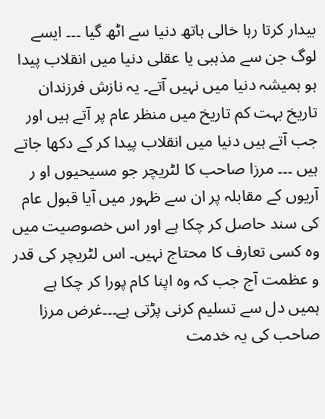بیدار کرتا رہا خالی ہاتھ دنیا سے اٹھ گیا ۔۔۔ ایسے لوگ جن سے مذہبی یا عقلی دنیا میں انقلاب پیدا ہو ہمیشہ دنیا میں نہیں آتے۔ یہ نازش فرزندان تاریخ بہت کم تاریخ میں منظر عام پر آتے ہیں اور جب آتے ہیں دنیا میں انقلاب پیدا کر کے دکھا جاتے ہیں ۔۔۔ مرزا صاحب کا لٹریچر جو مسیحیوں او ر آریوں کے مقابلہ پر ان سے ظہور میں آیا قبول عام کی سند حاصل کر چکا ہے اور اس خصوصیت میں وہ کسی تعارف کا محتاج نہیں۔ اس لٹریچر کی قدر و عظمت آج جب کہ وہ اپنا کام پورا کر چکا ہے ہمیں دل سے تسلیم کرنی پڑتی ہے۔۔۔غرض مرزا صاحب کی یہ خدمت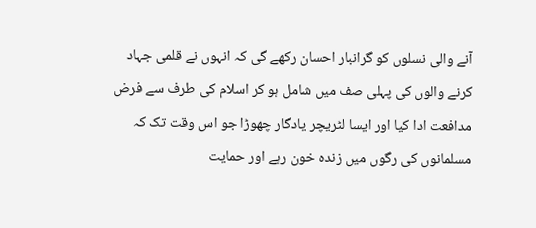آنے والی نسلوں کو گرانبار احسان رکھے گی کہ انہوں نے قلمی جہاد کرنے والوں کی پہلی صف میں شامل ہو کر اسلام کی طرف سے فرض مدافعت ادا کیا اور ایسا لٹریچر یادگار چھوڑا جو اس وقت تک کہ مسلمانوں کی رگوں میں زندہ خون رہے اور حمایت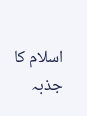اسلام کا جذبہ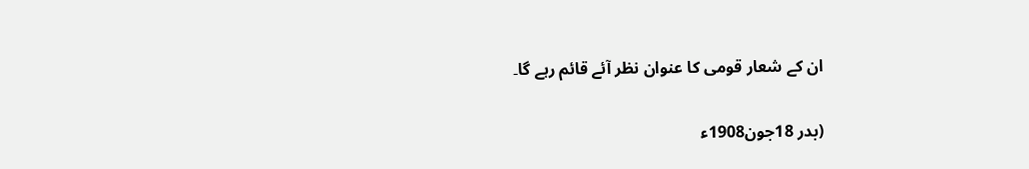ان کے شعار قومی کا عنوان نظر آئے قائم رہے گا۔

(بدر 18جون1908ء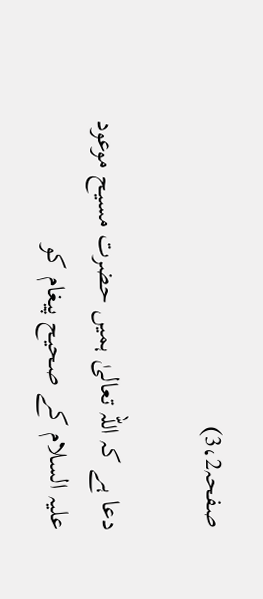صفحہ3،2)

دعا ہے کہ اللہ تعالیٰ ہمیں حضرت مسیح موعود علیہ السلام کے صحیح پیغام کو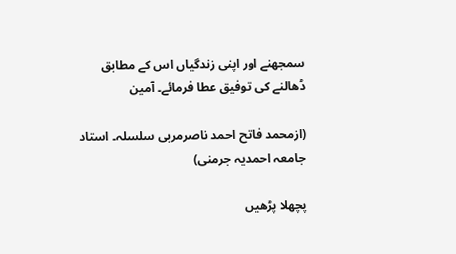سمجھنے اور اپنی زندگیاں اس کے مطابق ڈھالنے کی توفیق عطا فرمائے۔ آمین

(ازمحمد فاتح احمد ناصرمربی سلسلہ۔ استاد جامعہ احمدیہ جرمنی)

پچھلا پڑھیں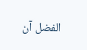الفضل آن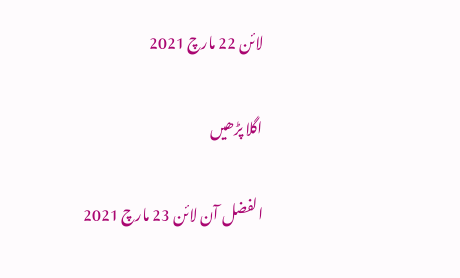لائن 22 مارچ 2021

اگلا پڑھیں

الفضل آن لائن 23 مارچ 2021